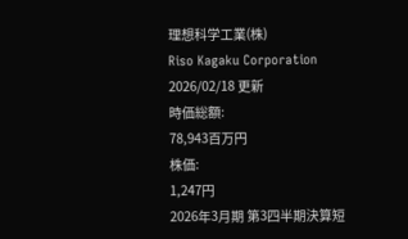理想科学工業(株)
Riso Kagaku Corporation
2026/02/18 更新
時価総額:
78,943百万円
株価:
1,247円
2026年3月期 第3四半期決算短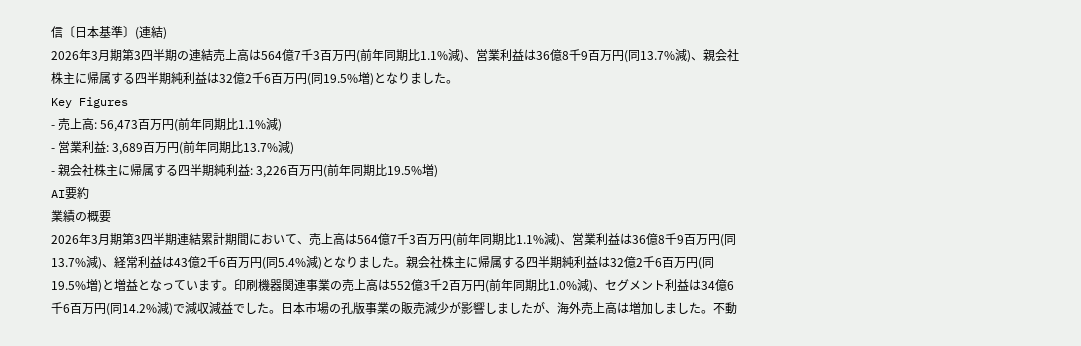信〔日本基準〕(連結)
2026年3月期第3四半期の連結売上高は564億7千3百万円(前年同期比1.1%減)、営業利益は36億8千9百万円(同13.7%減)、親会社株主に帰属する四半期純利益は32億2千6百万円(同19.5%増)となりました。
Key Figures
- 売上高: 56,473百万円(前年同期比1.1%減)
- 営業利益: 3,689百万円(前年同期比13.7%減)
- 親会社株主に帰属する四半期純利益: 3,226百万円(前年同期比19.5%増)
AI要約
業績の概要
2026年3月期第3四半期連結累計期間において、売上高は564億7千3百万円(前年同期比1.1%減)、営業利益は36億8千9百万円(同13.7%減)、経常利益は43億2千6百万円(同5.4%減)となりました。親会社株主に帰属する四半期純利益は32億2千6百万円(同19.5%増)と増益となっています。印刷機器関連事業の売上高は552億3千2百万円(前年同期比1.0%減)、セグメント利益は34億6千6百万円(同14.2%減)で減収減益でした。日本市場の孔版事業の販売減少が影響しましたが、海外売上高は増加しました。不動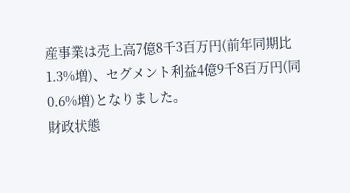産事業は売上高7億8千3百万円(前年同期比1.3%増)、セグメント利益4億9千8百万円(同0.6%増)となりました。
財政状態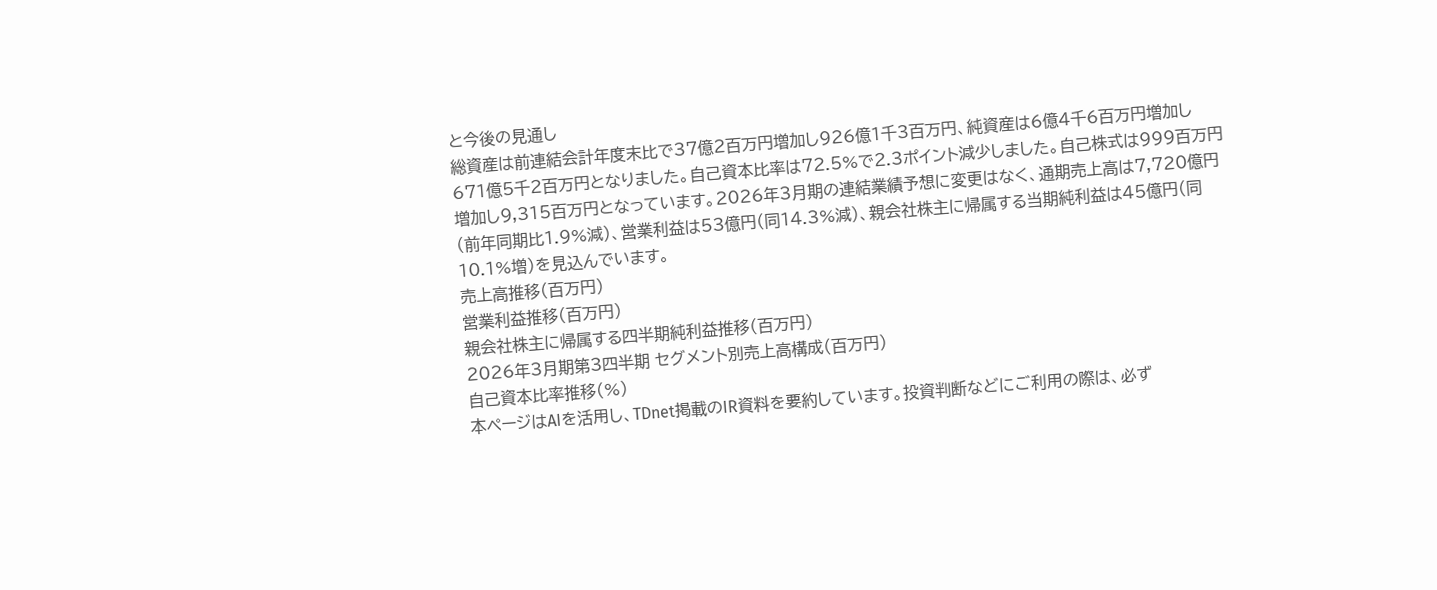と今後の見通し
総資産は前連結会計年度末比で37億2百万円増加し926億1千3百万円、純資産は6億4千6百万円増加し671億5千2百万円となりました。自己資本比率は72.5%で2.3ポイント減少しました。自己株式は999百万円増加し9,315百万円となっています。2026年3月期の連結業績予想に変更はなく、通期売上高は7,720億円(前年同期比1.9%減)、営業利益は53億円(同14.3%減)、親会社株主に帰属する当期純利益は45億円(同10.1%増)を見込んでいます。
売上高推移(百万円)
営業利益推移(百万円)
親会社株主に帰属する四半期純利益推移(百万円)
2026年3月期第3四半期 セグメント別売上高構成(百万円)
自己資本比率推移(%)
本ページはAIを活用し、TDnet掲載のIR資料を要約しています。投資判断などにご利用の際は、必ず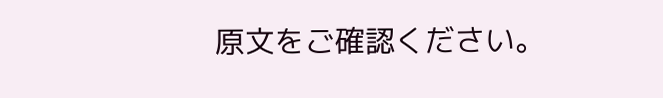原文をご確認ください。